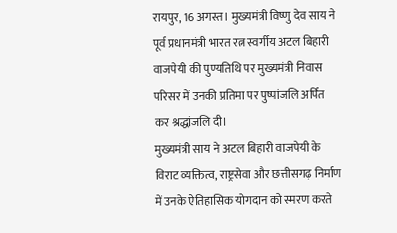रायपुर, 16 अगस्त। मुख्यमंत्री विष्णु देव साय ने पूर्व प्रधानमंत्री भारत रत्न स्वर्गीय अटल बिहारी वाजपेयी की पुण्यतिथि पर मुख्यमंत्री निवास परिसर में उनकी प्रतिमा पर पुष्पांजलि अर्पित कर श्रद्धांजलि दी।
मुख्यमंत्री साय ने अटल बिहारी वाजपेयी के विराट व्यक्तित्व, राष्ट्रसेवा और छत्तीसगढ़ निर्माण में उनके ऐतिहासिक योगदान को स्मरण करते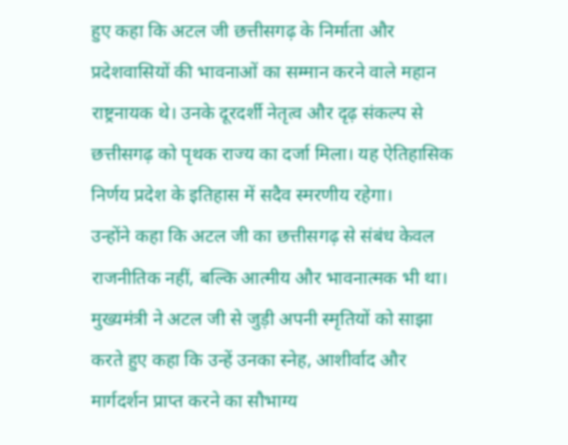हुए कहा कि अटल जी छत्तीसगढ़ के निर्माता और प्रदेशवासियों की भावनाओं का सम्मान करने वाले महान राष्ट्रनायक थे। उनके दूरदर्शी नेतृत्व और दृढ़ संकल्प से छत्तीसगढ़ को पृथक राज्य का दर्जा मिला। यह ऐतिहासिक निर्णय प्रदेश के इतिहास में सदैव स्मरणीय रहेगा।
उन्होंने कहा कि अटल जी का छत्तीसगढ़ से संबंध केवल राजनीतिक नहीं, बल्कि आत्मीय और भावनात्मक भी था। मुख्यमंत्री ने अटल जी से जुड़ी अपनी स्मृतियों को साझा करते हुए कहा कि उन्हें उनका स्नेह, आशीर्वाद और मार्गदर्शन प्राप्त करने का सौभाग्य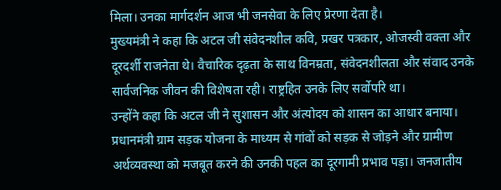मिला। उनका मार्गदर्शन आज भी जनसेवा के लिए प्रेरणा देता है।
मुख्यमंत्री ने कहा कि अटल जी संवेदनशील कवि, प्रखर पत्रकार, ओजस्वी वक्ता और दूरदर्शी राजनेता थे। वैचारिक दृढ़ता के साथ विनम्रता, संवेदनशीलता और संवाद उनके सार्वजनिक जीवन की विशेषता रही। राष्ट्रहित उनके लिए सर्वोपरि था।
उन्होंने कहा कि अटल जी ने सुशासन और अंत्योदय को शासन का आधार बनाया। प्रधानमंत्री ग्राम सड़क योजना के माध्यम से गांवों को सड़क से जोड़ने और ग्रामीण अर्थव्यवस्था को मजबूत करने की उनकी पहल का दूरगामी प्रभाव पड़ा। जनजातीय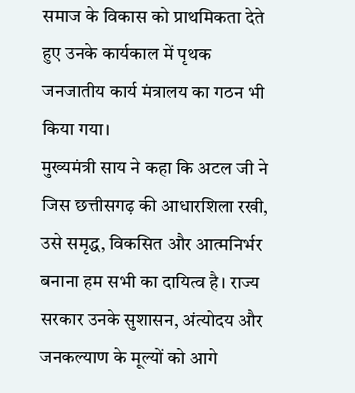समाज के विकास को प्राथमिकता देते हुए उनके कार्यकाल में पृथक जनजातीय कार्य मंत्रालय का गठन भी किया गया।
मुख्यमंत्री साय ने कहा कि अटल जी ने जिस छत्तीसगढ़ की आधारशिला रखी, उसे समृद्ध, विकसित और आत्मनिर्भर बनाना हम सभी का दायित्व है। राज्य सरकार उनके सुशासन, अंत्योदय और जनकल्याण के मूल्यों को आगे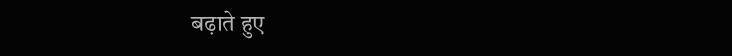बढ़ाते हुए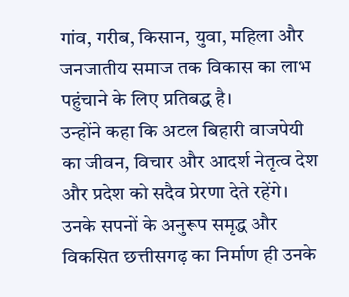गांव, गरीब, किसान, युवा, महिला और जनजातीय समाज तक विकास का लाभ पहुंचाने के लिए प्रतिबद्ध है।
उन्होंने कहा कि अटल बिहारी वाजपेयी का जीवन, विचार और आदर्श नेतृत्व देश और प्रदेश को सदैव प्रेरणा देते रहेंगे। उनके सपनों के अनुरूप समृद्ध और विकसित छत्तीसगढ़ का निर्माण ही उनके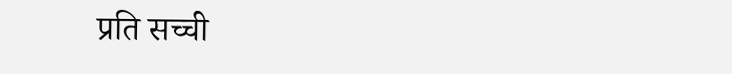प्रति सच्ची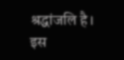श्रद्धांजलि है।
इस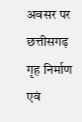अवसर पर छत्तीसगढ़ गृह निर्माण एवं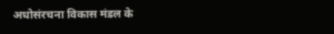अधोसंरचना विकास मंडल के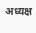अध्यक्ष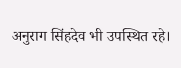अनुराग सिंहदेव भी उपस्थित रहे।